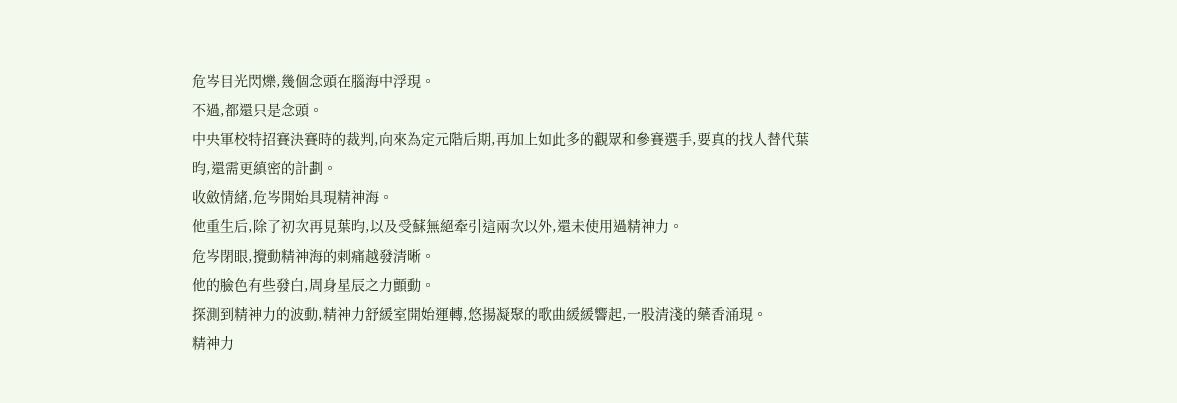危岑目光閃爍,幾個念頭在腦海中浮現。
不過,都還只是念頭。
中央軍校特招賽決賽時的裁判,向來為定元階后期,再加上如此多的觀眾和參賽選手,要真的找人替代葉昀,還需更縝密的計劃。
收斂情緒,危岑開始具現精神海。
他重生后,除了初次再見葉昀,以及受蘇無絕牽引這兩次以外,還未使用過精神力。
危岑閉眼,攪動精神海的刺痛越發清晰。
他的臉色有些發白,周身星辰之力顫動。
探測到精神力的波動,精神力舒緩室開始運轉,悠揚凝聚的歌曲緩緩響起,一股清淺的藥香涌現。
精神力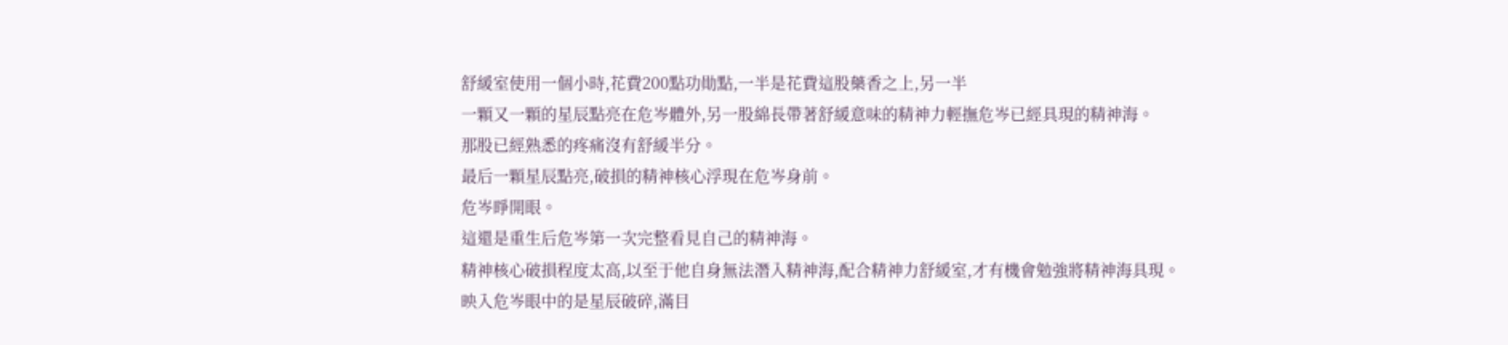舒緩室使用一個小時,花費200點功勛點,一半是花費這股藥香之上,另一半
一顆又一顆的星辰點亮在危岑體外,另一股綿長帶著舒緩意味的精神力輕撫危岑已經具現的精神海。
那股已經熟悉的疼痛沒有舒緩半分。
最后一顆星辰點亮,破損的精神核心浮現在危岑身前。
危岑睜開眼。
這還是重生后危岑第一次完整看見自己的精神海。
精神核心破損程度太高,以至于他自身無法潛入精神海,配合精神力舒緩室,才有機會勉強將精神海具現。
映入危岑眼中的是星辰破碎,滿目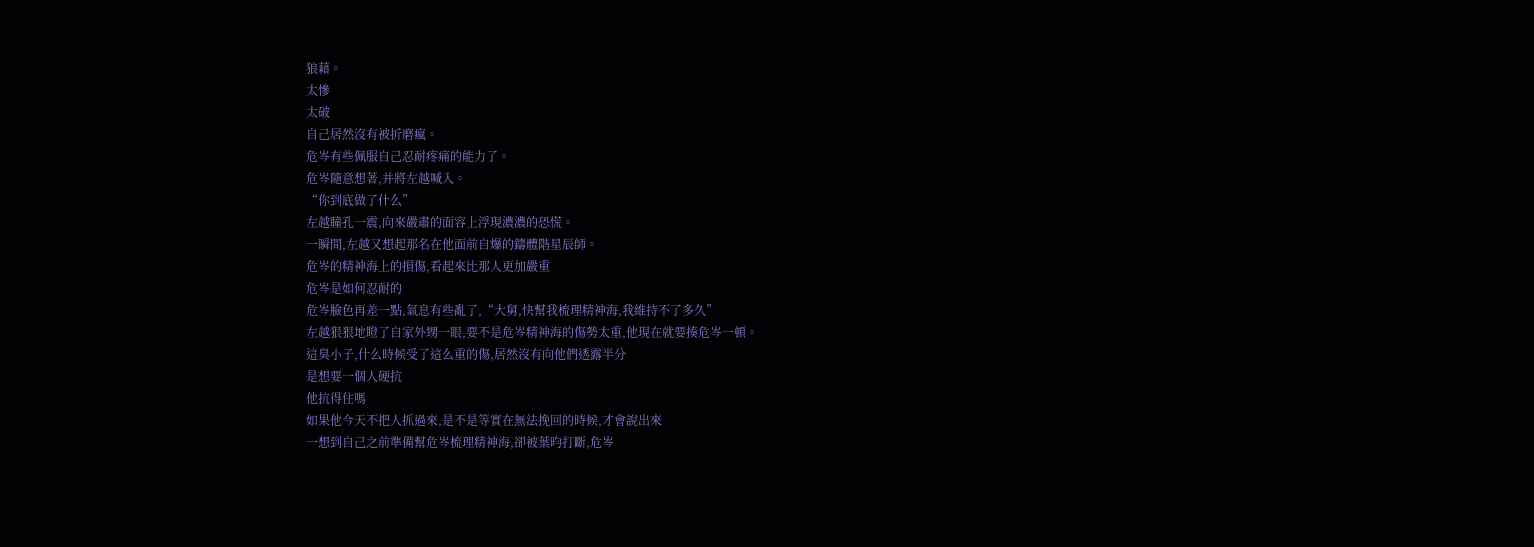狼藉。
太慘
太破
自己居然沒有被折磨瘋。
危岑有些佩服自己忍耐疼痛的能力了。
危岑隨意想著,并將左越喊入。
“你到底做了什么”
左越瞳孔一震,向來嚴肅的面容上浮現濃濃的恐慌。
一瞬間,左越又想起那名在他面前自爆的鑄體階星辰師。
危岑的精神海上的損傷,看起來比那人更加嚴重
危岑是如何忍耐的
危岑臉色再差一點,氣息有些亂了,“大舅,快幫我梳理精神海,我維持不了多久”
左越狠狠地瞪了自家外甥一眼,要不是危岑精神海的傷勢太重,他現在就要揍危岑一頓。
這臭小子,什么時候受了這么重的傷,居然沒有向他們透露半分
是想要一個人硬抗
他抗得住嗎
如果他今天不把人抓過來,是不是等實在無法挽回的時候,才會說出來
一想到自己之前準備幫危岑梳理精神海,卻被葉昀打斷,危岑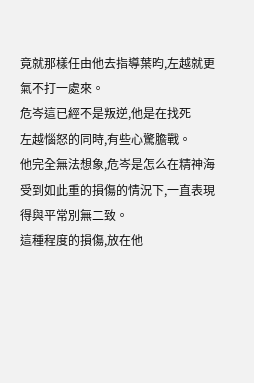竟就那樣任由他去指導葉昀,左越就更氣不打一處來。
危岑這已經不是叛逆,他是在找死
左越惱怒的同時,有些心驚膽戰。
他完全無法想象,危岑是怎么在精神海受到如此重的損傷的情況下,一直表現得與平常別無二致。
這種程度的損傷,放在他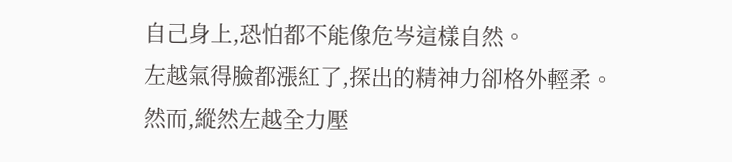自己身上,恐怕都不能像危岑這樣自然。
左越氣得臉都漲紅了,探出的精神力卻格外輕柔。
然而,縱然左越全力壓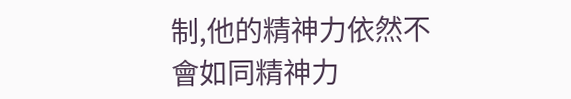制,他的精神力依然不會如同精神力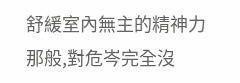舒緩室內無主的精神力那般,對危岑完全沒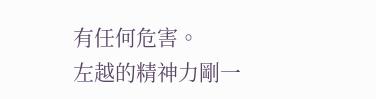有任何危害。
左越的精神力剛一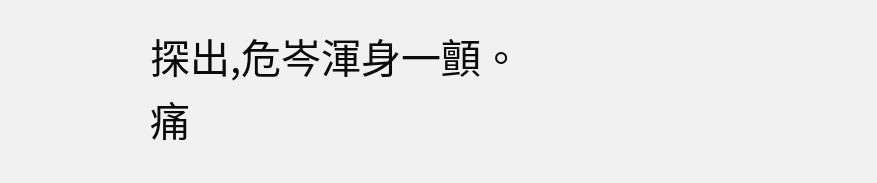探出,危岑渾身一顫。
痛